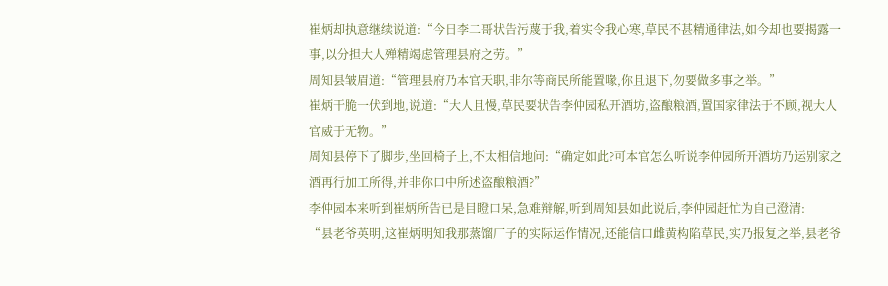崔炳却执意继续说道:“今日李二哥状告污蔑于我,着实令我心寒,草民不甚精通律法,如今却也要揭露一事,以分担大人殚精竭虑管理县府之劳。”
周知县皱眉道:“管理县府乃本官天职,非尔等商民所能置喙,你且退下,勿要做多事之举。”
崔炳干脆一伏到地,说道:“大人且慢,草民要状告李仲园私开酒坊,盗酿粮酒,置国家律法于不顾,视大人官威于无物。”
周知县停下了脚步,坐回椅子上,不太相信地问:“确定如此?可本官怎么听说李仲园所开酒坊乃运别家之酒再行加工所得,并非你口中所述盗酿粮酒?”
李仲园本来听到崔炳所告已是目瞪口呆,急难辩解,听到周知县如此说后,李仲园赶忙为自己澄清:
“县老爷英明,这崔炳明知我那蒸馏厂子的实际运作情况,还能信口雌黄构陷草民,实乃报复之举,县老爷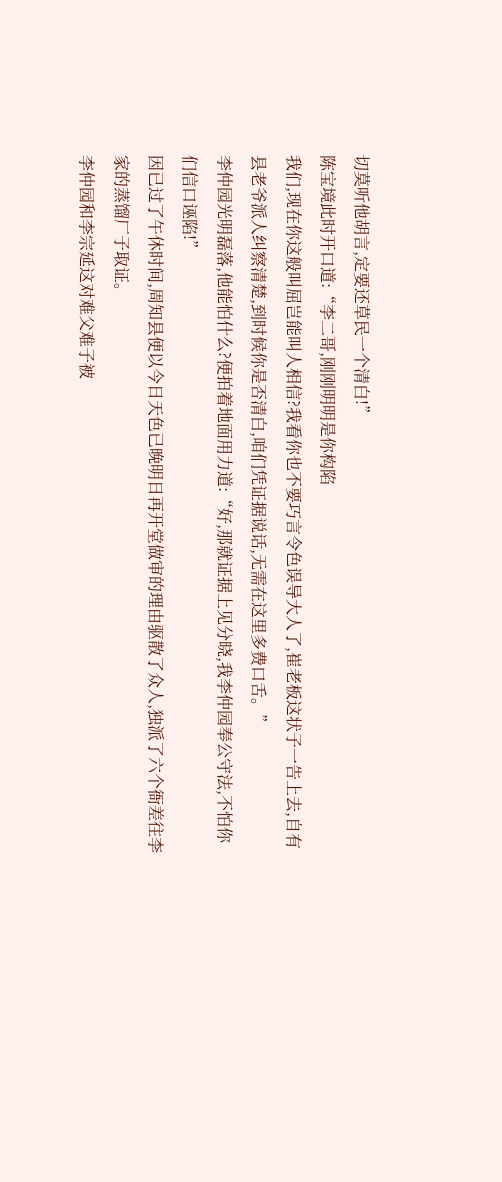切莫听他胡言,定要还草民一个清白!”
陈宝境此时开口道:“李二哥,刚刚明明是你构陷
我们,现在你这般叫屈岂能叫人相信?我看你也不要巧言令色误导大人了,崔老板这状子一告上去,自有县老爷派人纠察清楚,到时候你是否清白,咱们凭证据说话,无需在这里多费口舌。”
李仲园光明磊落,他能怕什么?便拍着地面用力道:“好,那就证据上见分晓,我李仲园奉公守法,不怕你们信口诬陷!”
因已过了午休时间,周知县便以今日天色已晚明日再开堂做审的理由驱散了众人,独派了六个衙差往李家的蒸馏厂子取证。
李仲园和李宗延这对难父难子被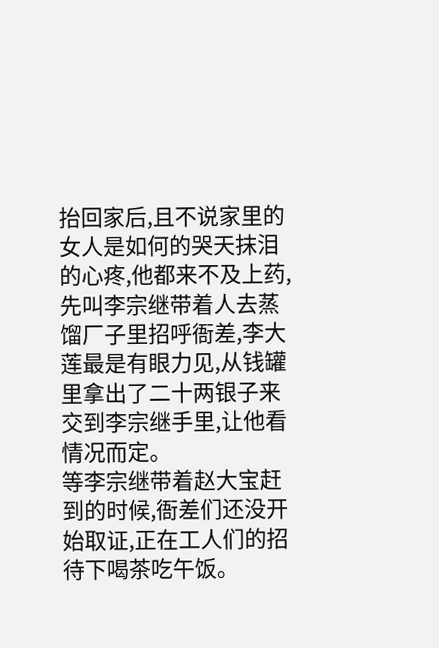抬回家后,且不说家里的女人是如何的哭天抹泪的心疼,他都来不及上药,先叫李宗继带着人去蒸馏厂子里招呼衙差,李大莲最是有眼力见,从钱罐里拿出了二十两银子来交到李宗继手里,让他看情况而定。
等李宗继带着赵大宝赶到的时候,衙差们还没开始取证,正在工人们的招待下喝茶吃午饭。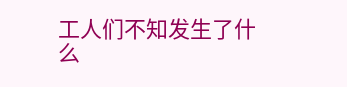工人们不知发生了什么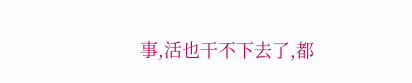事,活也干不下去了,都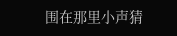围在那里小声猜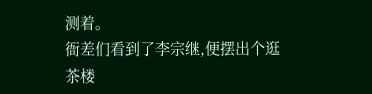测着。
衙差们看到了李宗继,便摆出个逛茶楼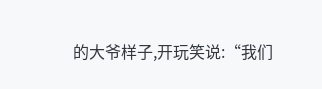的大爷样子,开玩笑说:“我们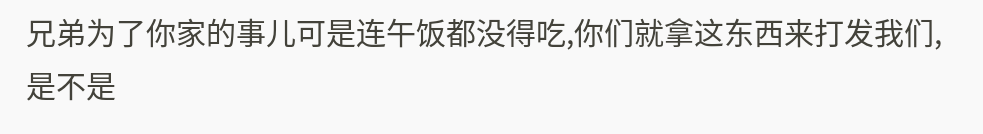兄弟为了你家的事儿可是连午饭都没得吃,你们就拿这东西来打发我们,是不是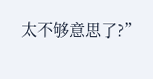太不够意思了?”